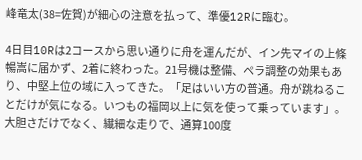峰竜太(38=佐賀)が細心の注意を払って、準優12Rに臨む。

4日目10Rは2コースから思い通りに舟を運んだが、イン先マイの上條暢嵩に届かず、2着に終わった。21号機は整備、ペラ調整の効果もあり、中堅上位の域に入ってきた。「足はいい方の普通。舟が跳ねることだけが気になる。いつもの福岡以上に気を使って乗っています」。大胆さだけでなく、繊細な走りで、通算100度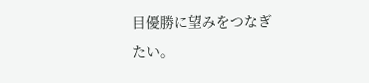目優勝に望みをつなぎたい。